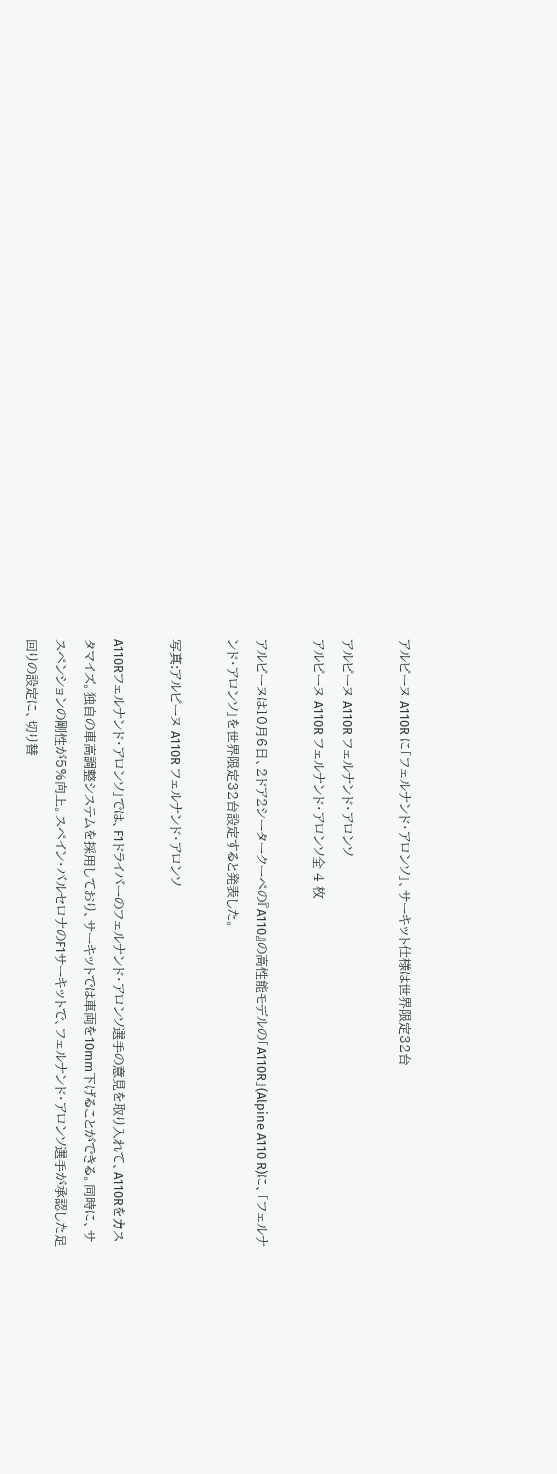アルピーヌ A110R に「フェルナンド・アロンソ」、サーキット仕様は世界限定32台

アルピーヌ A110R フェルナンド・アロンソ
アルピーヌ A110R フェルナンド・アロンソ全 4 枚

アルピーヌは10月6日、2ドア2シータークーペの『A110』の高性能モデルの「A110R」(Alpine A110 R)に、「フェルナンド・アロンソ」を世界限定32台設定すると発表した。

写真:アルピーヌ A110R フェルナンド・アロンソ

A110Rフェルナンド・アロンソ」では、F1ドライバーのフェルナンド・アロンソ選手の意見を取り入れて、A110Rをカスタマイズ。独自の車高調整システムを採用しており、サーキットでは車両を10mm下げることができる。同時に、サスペンションの剛性が5%向上。スペイン・バルセロナのF1サーキットで、フェルナンド・アロンソ選手が承認した足回りの設定に、切り替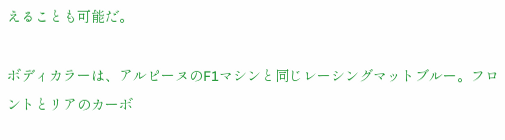えることも可能だ。

ボディカラーは、アルピーヌのF1マシンと同じレーシングマットブルー。フロントとリアのカーボ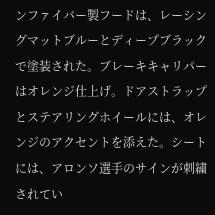ンファイバー製フードは、レーシングマットブルーとディープブラックで塗装された。ブレーキキャリパーはオレンジ仕上げ。ドアストラップとステアリングホイールには、オレンジのアクセントを添えた。シートには、アロンソ選手のサインが刺繍されてい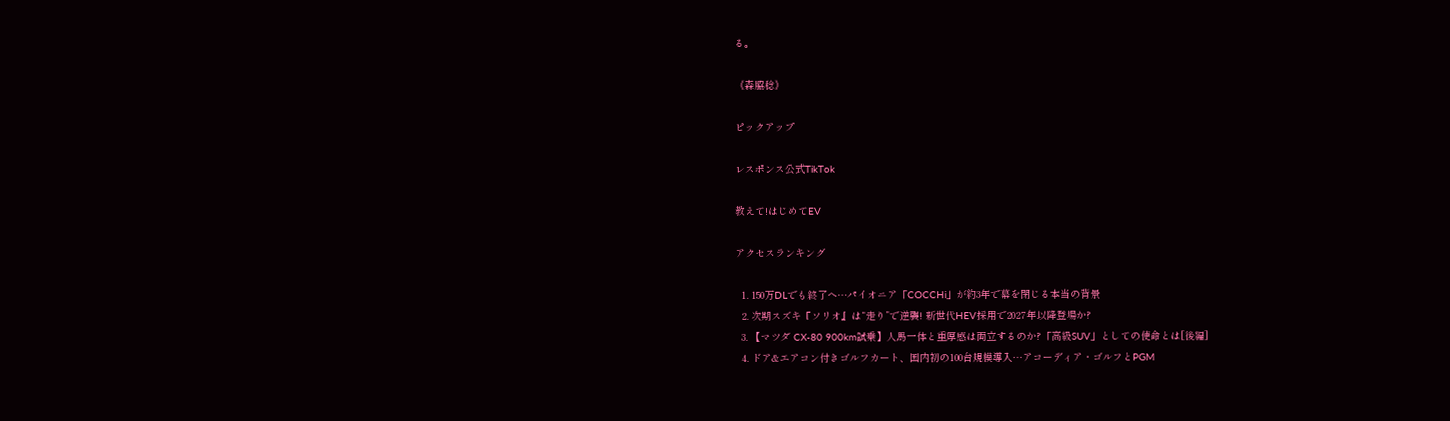る。

《森脇稔》

ピックアップ

レスポンス公式TikTok

教えて!はじめてEV

アクセスランキング

  1. 150万DLでも終了へ…パイオニア「COCCHi」が約3年で幕を閉じる本当の背景
  2. 次期スズキ『ソリオ』は“走り”で逆襲! 新世代HEV採用で2027年以降登場か?
  3. 【マツダ CX-80 900km試乗】人馬一体と重厚感は両立するのか?「高級SUV」としての使命とは[後編]
  4. ドア&エアコン付きゴルフカート、国内初の100台規模導入…アコーディア・ゴルフとPGM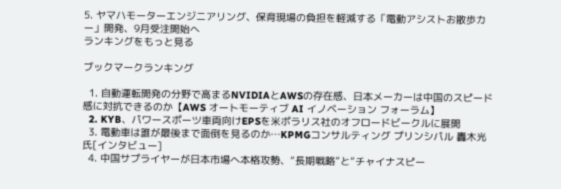5. ヤマハモーターエンジニアリング、保育現場の負担を軽減する「電動アシストお散歩カー」開発、9月受注開始へ
ランキングをもっと見る

ブックマークランキング

  1. 自動運転開発の分野で高まるNVIDIAとAWSの存在感、日本メーカーは中国のスピード感に対抗できるのか【AWS オートモーティブ AI イノベーション フォーラム】
  2. KYB、パワースポーツ車両向けEPSを米ポラリス社のオフロードビークルに展開
  3. 電動車は誰が最後まで面倒を見るのか…KPMGコンサルティング プリンシパル 轟木光 氏[インタビュー]
  4. 中国サプライヤーが日本市場へ本格攻勢、“長期戦略”と“チャイナスピー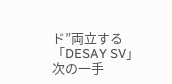ド”両立する「DESAY SV」次の一手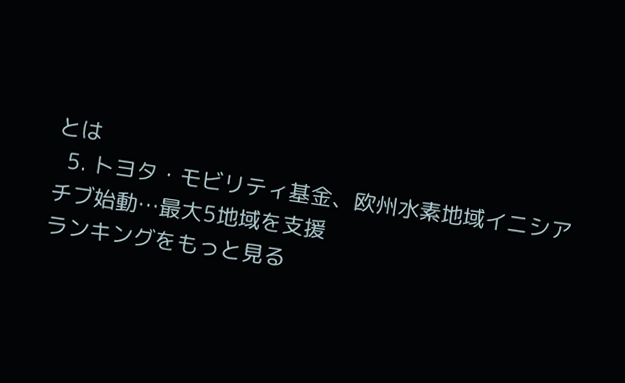とは
  5. トヨタ・モビリティ基金、欧州水素地域イニシアチブ始動…最大5地域を支援
ランキングをもっと見る